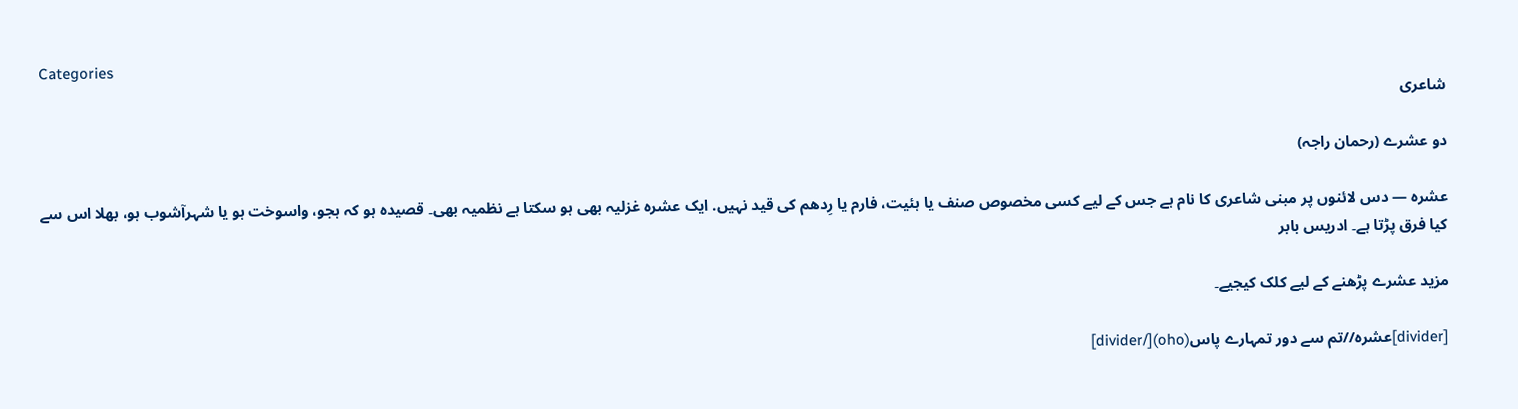Categories
شاعری

دو عشرے (رحمان راجہ)

عشرہ — دس لائنوں پر مبنی شاعری کا نام ہے جس کے لیے کسی مخصوص صنف یا ہئیت، فارم یا رِدھم کی قید نہیں. ایک عشرہ غزلیہ بھی ہو سکتا ہے نظمیہ بھی۔ قصیدہ ہو کہ ہجو، واسوخت ہو یا شہرآشوب ہو، بھلا اس سے کیا فرق پڑتا ہے۔ ادریس بابر

مزید عشرے پڑھنے کے لیے کلک کیجیے۔

[divider]عشرہ//تم سے دور تمہارے پاس(oho)[/divider]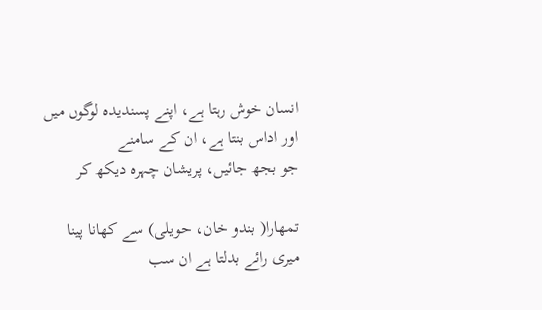انسان خوش رہتا ہے، اپنے پسندیدہ لوگوں میں
اور اداس بنتا ہے، ان کے سامنے
جو بجھ جائیں، پریشان چہرہ دیکھ کر

تمھارا( بندو خان، حویلی) سے کھانا پینا
میری رائے بدلتا ہے ان سب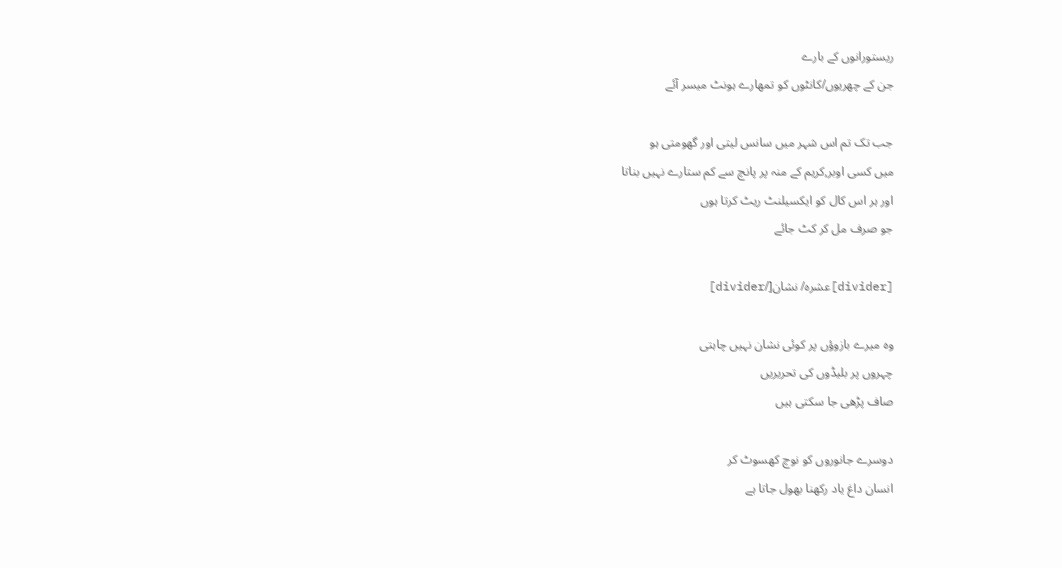ریستورانوں کے بارے
جن کے چھریوں/کانٹوں کو تمھارے ہونٹ میسر آئے

جب تک تم اس شہر میں سانس لیتی اور گھومتی ہو
میں کسی اوبر,کریم کے منہ پر پانچ سے کم ستارے نہیں بناتا
اور ہر اس کال کو ایکسیلنٹ ریٹ کرتا ہوں
جو صرف مل کر کٹ جائے

[divider]عشرہ/ نشان[/divider]

وہ میرے بازوؤں پر کوئی نشان نہیں چاہتی
چہروں پر بلیڈوں کی تحریریں
صاف پڑھی جا سکتی ہیں

دوسرے جانوروں کو نوچ کھسوٹ کر
انسان داغ یاد رکھنا بھول جاتا ہے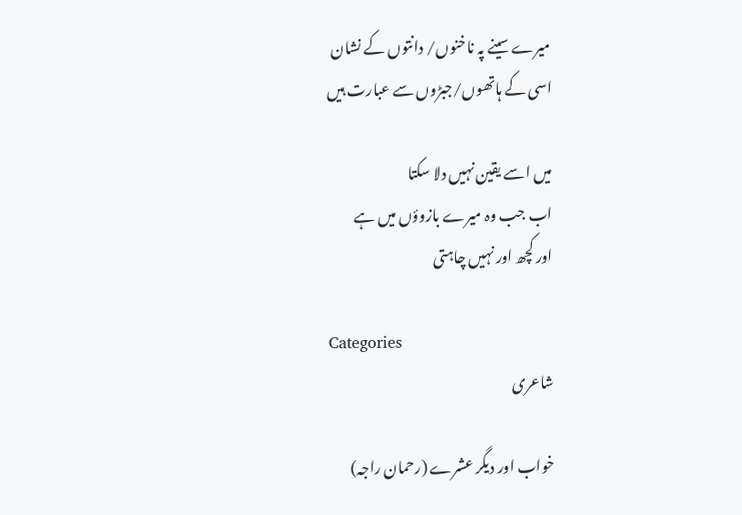میرے سینے پہ ناخنوں/ دانتوں کے نشان
اسی کے ہاتھوں/جبڑوں سے عبارت ہیں

میں اسے یقین نہیں دلا سکتا
اب جب وہ میرے بازوؤں میں ہے
اور کچھ اور نہیں چاہتی

Categories
شاعری

خواب اور دیگر عشرے (رحمان راجہ)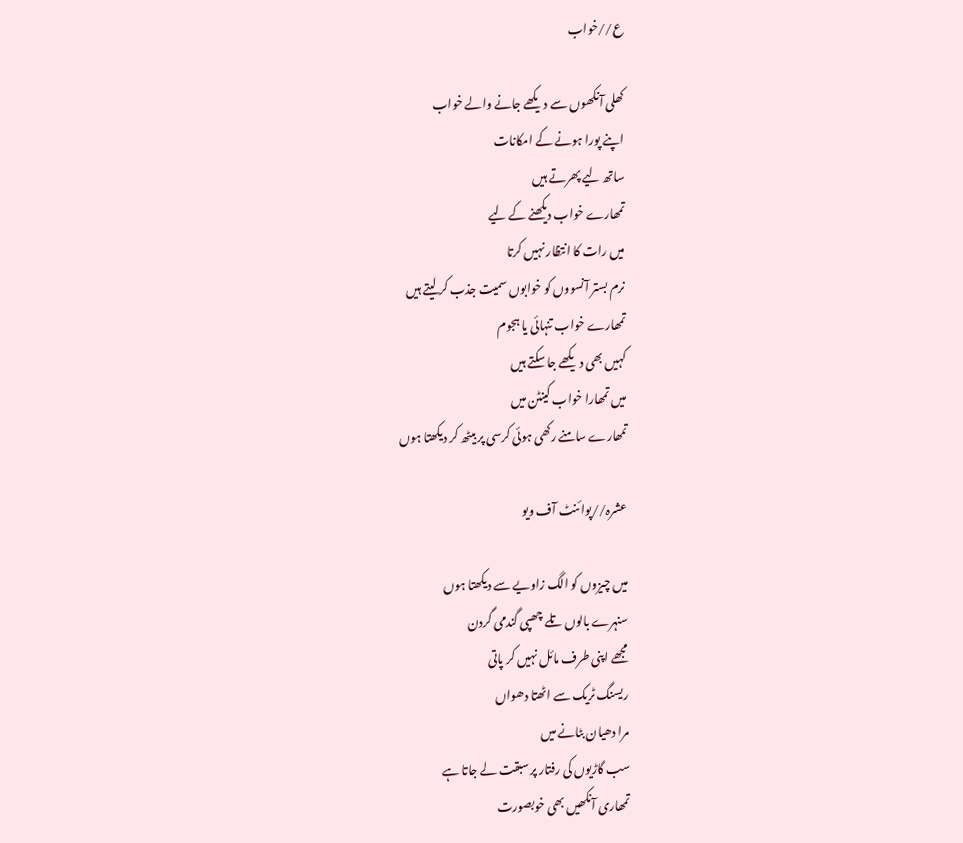ع//خواب

کھلی آنکھوں سے دیکھے جانے والے خواب
اپنے پورا ہونے کے امکانات
ساتھ لیے پھرتے ہیں
تمھارے خواب دیکھنے کے لیے
میں رات کا انتظار نہیں کرتا
نرم بستر آنسووں کو خوابوں سمیت جذب کر لیتے ہیں
تمھارے خواب تنہائی یا ہجوم
کہیں بھی دیکھے جا سکتے ہیں
میں تمھارا خواب کینٹن میں
تمھارے سامنے رکھی ہوئی کرسی پر بیٹھ کر دیکھتا ہوں

عشرہ//پوائنٹ آف ویو

میں چیزوں کو الگ زاویے سے دیکھتا ہوں
سنہرے بالوں تلے چھپی گندمی گردن
مجھے اپنی طرف مائل نہیں کر پاتی
ریسنگ ٹریک سے اٹھتا دھواں
مرا دھیان بٹانے میں
سب گاڑیوں کی رفتار پر سبقت لے جاتا ہے
تمھاری آنکھیں بھی خوبصورت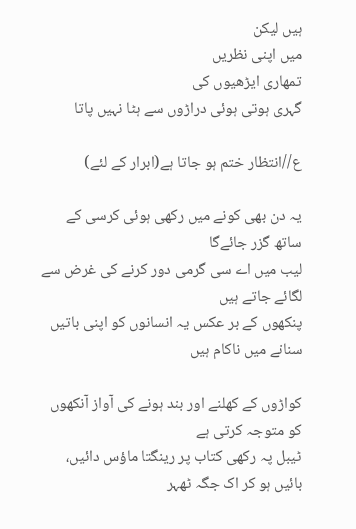ہیں لیکن
میں اپنی نظریں
تمھاری ایڑھیوں کی
گہری ہوتی ہوئی دراڑوں سے ہٹا نہیں پاتا

ع//انتظار ختم ہو جاتا ہے(ابرار کے لئے)

یہ دن بھی کونے میں رکھی ہوئی کرسی کے ساتھ گزر جائےگا
لیب میں اے سی گرمی دور کرنے کی غرض سے لگائے جاتے ہیں
پنکھوں کے بر عکس یہ انسانوں کو اپنی باتیں سنانے میں ناکام ہیں

کواڑوں کے کھلنے اور بند ہونے کی آواز آنکھوں کو متوجہ کرتی ہے
ٹیبل پہ رکھی کتاب پر رینگتا ماؤس دائیں، بائیں ہو کر اک جگہ ٹھہر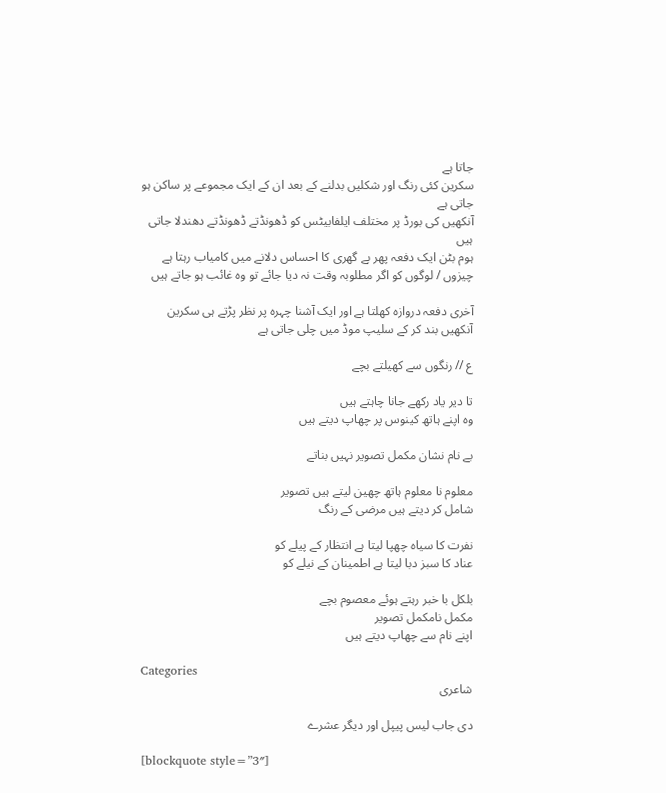جاتا ہے
سکرین کئی رنگ اور شکلیں بدلنے کے بعد ان کے ایک مجموعے پر ساکن ہو جاتی ہے
آنکھیں کی بورڈ پر مختلف ایلفابیٹس کو ڈھونڈتے ڈھونڈتے دھندلا جاتی ہیں
ہوم بٹن ایک دفعہ پھر بے گھری کا احساس دلانے میں کامیاب رہتا ہے
چیزوں / لوگوں کو اگر مطلوبہ وقت نہ دیا جائے تو وہ غائب ہو جاتے ہیں

آخری دفعہ دروازہ کھلتا ہے اور ایک آشنا چہرہ پر نظر پڑتے ہی سکرین آنکھیں بند کر کے سلیپ موڈ میں چلی جاتی ہے

ع // رنگوں سے کھیلتے بچے

تا دیر یاد رکھے جانا چاہتے ہیں
وہ اپنے ہاتھ کینوس پر چھاپ دیتے ہیں

بے نام نشان مکمل تصویر نہیں بناتے

معلوم نا معلوم ہاتھ چھین لیتے ہیں تصویر
شامل کر دیتے ہیں مرضی کے رنگ

نفرت کا سیاہ چھپا لیتا ہے انتظار کے پیلے کو
عناد کا سبز دبا لیتا ہے اطمینان کے نیلے کو

بلکل با خبر رہتے ہوئے معصوم بچے
مکمل نامکمل تصویر
اپنے نام سے چھاپ دیتے ہیں

Categories
شاعری

دی جاب لیس پیپل اور دیگر عشرے

[blockquote style=”3″]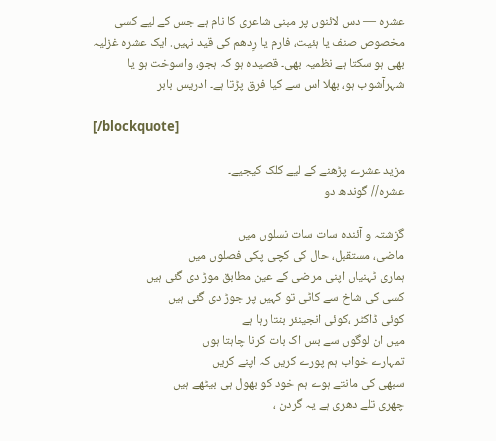عشرہ — دس لائنوں پر مبنی شاعری کا نام ہے جس کے لیے کسی مخصوص صنف یا ہئیت، فارم یا رِدھم کی قید نہیں. ایک عشرہ غزلیہ بھی ہو سکتا ہے نظمیہ بھی۔ قصیدہ ہو کہ ہجو، واسوخت ہو یا شہرآشوب ہو، بھلا اس سے کیا فرق پڑتا ہے۔ ادریس بابر

[/blockquote]

مزید عشرے پڑھنے کے لیے کلک کیجیے۔
عشرہ// گوندھ دو

گزشتہ و آئندہ سات سات نسلوں میں
ماضی، مستقبل، حال کی کچی پکی فصلوں میں
ہماری ٹہنیاں اپنی مرضی کے عین مطابق موڑ دی گئی ہیں
کسی کی شاخ سے کاٹی تو کہیں پر جوڑ دی گئی ہیں
کوئی ڈاکٹر ،کوئی انجینئر بنتا رہا ہے
میں ان لوگوں سے بس اک بات کرنا چاہتا ہوں
تمہارے خواب ہم پورے کریں کہ اپنے کریں
سبھی کی مانتے ہوے ہم خود کو بھول ہی بیٹھے ہیں
چھری تلے دھری ہے یہ گردن ،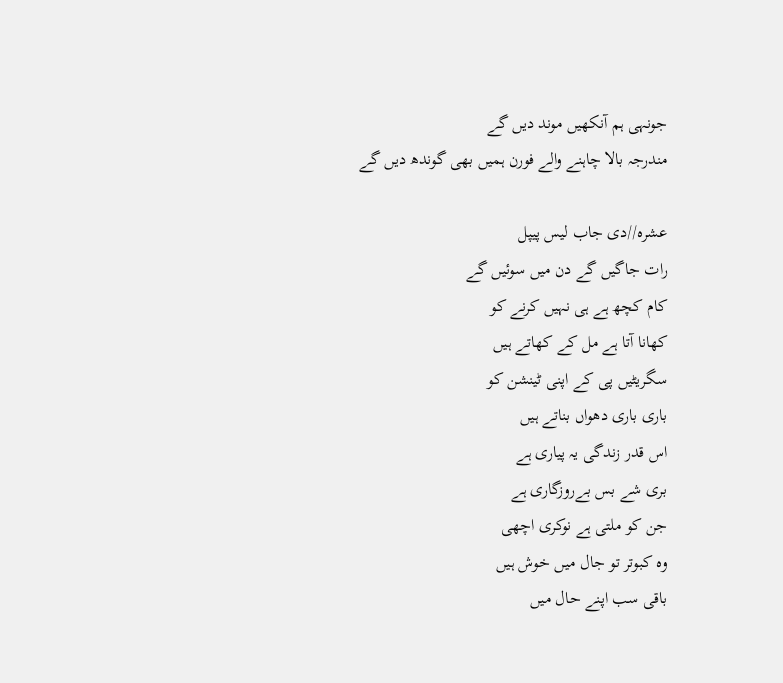جونہی ہم آنکھیں موند دیں گے
مندرجہ بالا چاہنے والے فورن ہمیں بھی گوندھ دیں گے

عشرہ//دی جاب لیس پیپل
رات جاگیں گے دن میں سوئیں گے
کام کچھ ہے ہی نہیں کرنے کو
کهانا آتا ہے مل کے کهاتے ہیں
سگریٹیں پی کے اپنی ٹینشن کو
باری باری دهواں بناتے ہیں
اس قدر زندگی یہ پیاری ہے
بری شے بس بےروزگاری ہے
جن کو ملتی ہے نوکری اچهی
وہ کبوتر تو جال میں خوش ہیں
باقی سب اپنے حال میں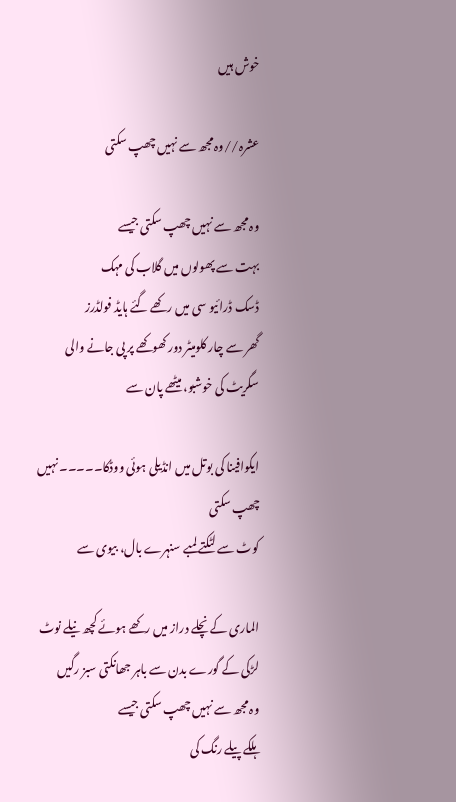خوش ہیں

عشرہ//وہ مجھ سے نہیں چھپ سکتی

وہ مجھ سے نہیں چھپ سکتی جیسے
بہت سے پھولوں میں گلاب کی مہک
ڈسک ڈرائیو سی میں رکھے گئے ہایڈ فولڈرز
گھر سے چار کلومیٹر دور کھوکھے پر پی جانے والی سگریٹ کی خوشبو، میٹھے پان سے

ایکوافینا کی بوتل میں انڈیلی ہوئی ووڈکا۔۔۔۔۔ نہیں چھپ سکتی
کوٹ سے لٹکتے لمبے سنہرے بال، بیوی سے

الماری کے نچلے دراز میں رکھے ہوئے کچھ نیلے نوٹ
لڑکی کے گورے بدن سے باہر جھانکتی سبز رگیں
وہ مجھ سے نہیں چھپ سکتی جیسے
ہلکے پیلے رنگ کی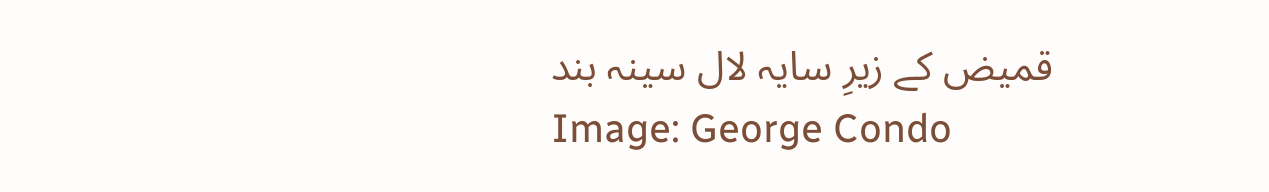قمیض کے زیرِ سایہ لال سینہ بند
Image: George Condo